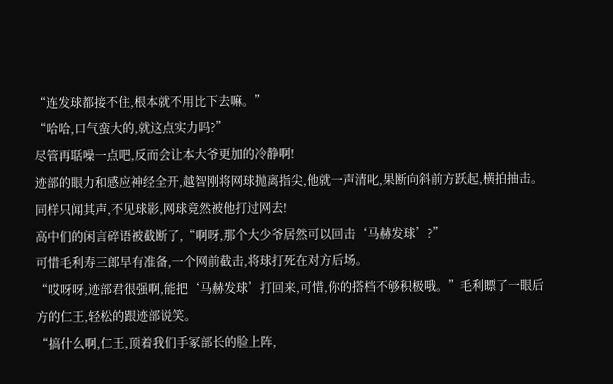“连发球都接不住,根本就不用比下去嘛。”
“哈哈,口气蛮大的,就这点实力吗?”
尽管再聒噪一点吧,反而会让本大爷更加的冷静啊!
迹部的眼力和感应神经全开,越智刚将网球抛离指尖,他就一声清叱,果断向斜前方跃起,横拍抽击。
同样只闻其声,不见球影,网球竟然被他打过网去!
高中们的闲言碎语被截断了,“啊呀,那个大少爷居然可以回击‘马赫发球’?”
可惜毛利寿三郎早有准备,一个网前截击,将球打死在对方后场。
“哎呀呀,迹部君很强啊,能把‘马赫发球’打回来,可惜,你的搭档不够积极哦。”毛利瞟了一眼后方的仁王,轻松的跟迹部说笑。
“搞什么啊,仁王,顶着我们手冢部长的脸上阵,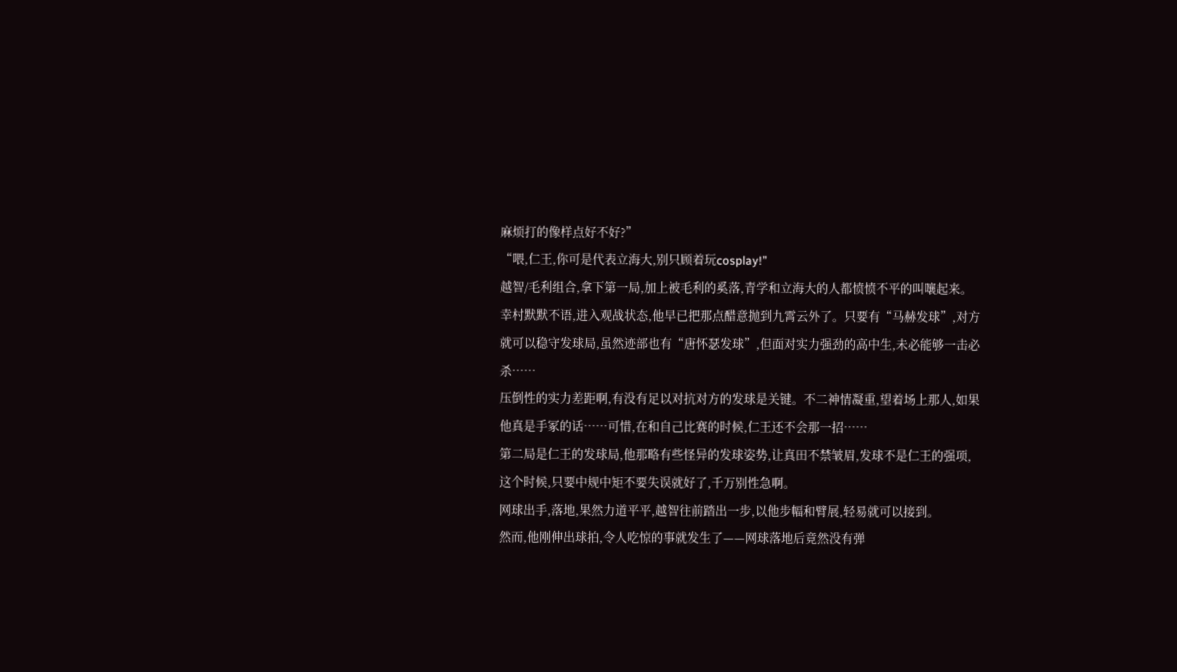麻烦打的像样点好不好?”
“喂,仁王,你可是代表立海大,别只顾着玩cosplay!”
越智/毛利组合,拿下第一局,加上被毛利的奚落,青学和立海大的人都愤愤不平的叫嚷起来。
幸村默默不语,进入观战状态,他早已把那点醋意抛到九霄云外了。只要有“马赫发球”,对方就可以稳守发球局,虽然迹部也有“唐怀瑟发球”,但面对实力强劲的高中生,未必能够一击必杀……
压倒性的实力差距啊,有没有足以对抗对方的发球是关键。不二神情凝重,望着场上那人,如果他真是手冢的话……可惜,在和自己比赛的时候,仁王还不会那一招……
第二局是仁王的发球局,他那略有些怪异的发球姿势,让真田不禁皱眉,发球不是仁王的强项,这个时候,只要中规中矩不要失误就好了,千万别性急啊。
网球出手,落地,果然力道平平,越智往前踏出一步,以他步幅和臂展,轻易就可以接到。
然而,他刚伸出球拍,令人吃惊的事就发生了——网球落地后竟然没有弹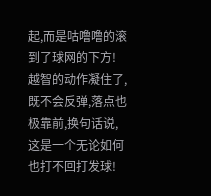起,而是咕噜噜的滚到了球网的下方!
越智的动作凝住了,既不会反弹,落点也极靠前,换句话说,这是一个无论如何也打不回打发球!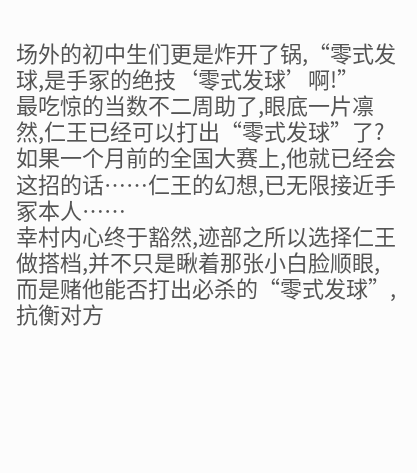场外的初中生们更是炸开了锅,“零式发球,是手冢的绝技‘零式发球’啊!”
最吃惊的当数不二周助了,眼底一片凛然,仁王已经可以打出“零式发球”了?如果一个月前的全国大赛上,他就已经会这招的话……仁王的幻想,已无限接近手冢本人……
幸村内心终于豁然,迹部之所以选择仁王做搭档,并不只是瞅着那张小白脸顺眼,而是赌他能否打出必杀的“零式发球”,抗衡对方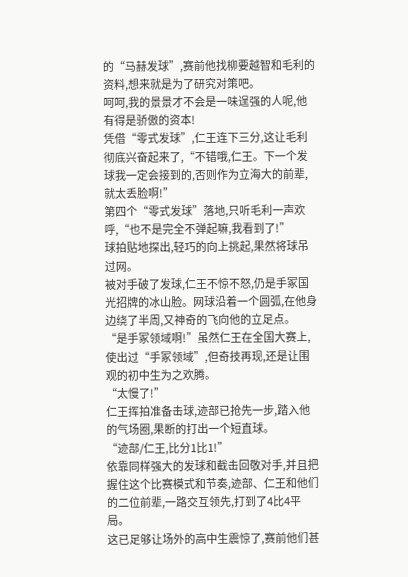的“马赫发球”,赛前他找柳要越智和毛利的资料,想来就是为了研究对策吧。
呵呵,我的景景才不会是一味逞强的人呢,他有得是骄傲的资本!
凭借“零式发球”,仁王连下三分,这让毛利彻底兴奋起来了,“不错哦,仁王。下一个发球我一定会接到的,否则作为立海大的前辈,就太丢脸啊!”
第四个“零式发球”落地,只听毛利一声欢呼,“也不是完全不弹起嘛,我看到了!”
球拍贴地探出,轻巧的向上挑起,果然将球吊过网。
被对手破了发球,仁王不惊不怒,仍是手冢国光招牌的冰山脸。网球沿着一个圆弧,在他身边绕了半周,又神奇的飞向他的立足点。
“是手冢领域啊!”虽然仁王在全国大赛上,使出过“手冢领域”,但奇技再现,还是让围观的初中生为之欢腾。
“太慢了!”
仁王挥拍准备击球,迹部已抢先一步,踏入他的气场圈,果断的打出一个短直球。
“迹部/仁王,比分1比1!”
依靠同样强大的发球和截击回敬对手,并且把握住这个比赛模式和节奏,迹部、仁王和他们的二位前辈,一路交互领先,打到了4比4平局。
这已足够让场外的高中生震惊了,赛前他们甚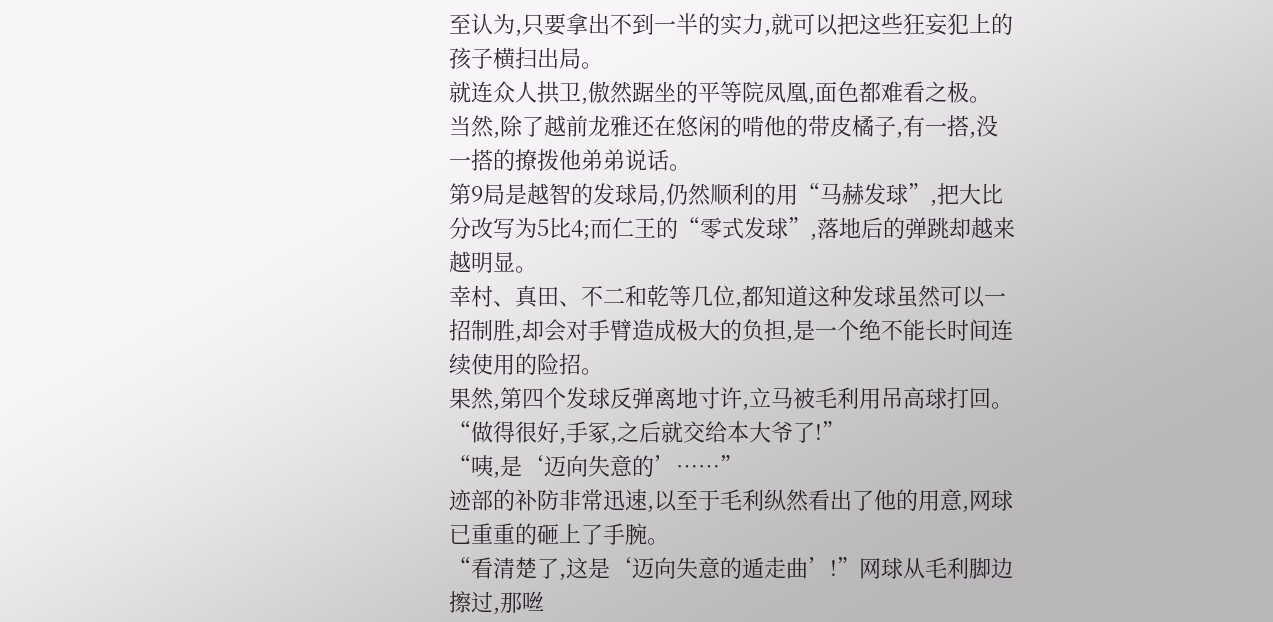至认为,只要拿出不到一半的实力,就可以把这些狂妄犯上的孩子横扫出局。
就连众人拱卫,傲然踞坐的平等院凤凰,面色都难看之极。
当然,除了越前龙雅还在悠闲的啃他的带皮橘子,有一搭,没一搭的撩拨他弟弟说话。
第9局是越智的发球局,仍然顺利的用“马赫发球”,把大比分改写为5比4;而仁王的“零式发球”,落地后的弹跳却越来越明显。
幸村、真田、不二和乾等几位,都知道这种发球虽然可以一招制胜,却会对手臂造成极大的负担,是一个绝不能长时间连续使用的险招。
果然,第四个发球反弹离地寸许,立马被毛利用吊高球打回。
“做得很好,手冢,之后就交给本大爷了!”
“咦,是‘迈向失意的’……”
迹部的补防非常迅速,以至于毛利纵然看出了他的用意,网球已重重的砸上了手腕。
“看清楚了,这是‘迈向失意的遁走曲’!”网球从毛利脚边擦过,那咝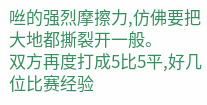咝的强烈摩擦力,仿佛要把大地都撕裂开一般。
双方再度打成5比5平,好几位比赛经验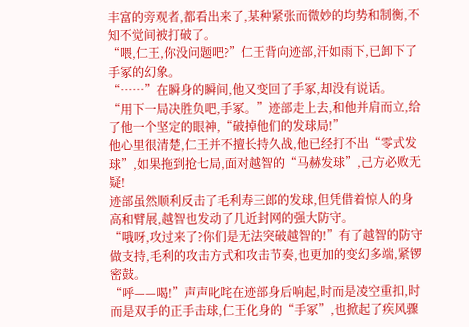丰富的旁观者,都看出来了,某种紧张而微妙的均势和制衡,不知不觉间被打破了。
“喂,仁王,你没问题吧?”仁王背向迹部,汗如雨下,已卸下了手冢的幻象。
“……”在瞬身的瞬间,他又变回了手冢,却没有说话。
“用下一局决胜负吧,手冢。”迹部走上去,和他并肩而立,给了他一个坚定的眼神,“破掉他们的发球局!”
他心里很清楚,仁王并不擅长持久战,他已经打不出“零式发球”,如果拖到抢七局,面对越智的“马赫发球”,己方必败无疑!
迹部虽然顺利反击了毛利寿三郎的发球,但凭借着惊人的身高和臂展,越智也发动了几近封网的强大防守。
“哦呀,攻过来了?你们是无法突破越智的!”有了越智的防守做支持,毛利的攻击方式和攻击节奏,也更加的变幻多端,紧锣密鼓。
“呼——喝!”声声叱咤在迹部身后响起,时而是凌空重扣,时而是双手的正手击球,仁王化身的“手冢”,也掀起了疾风骤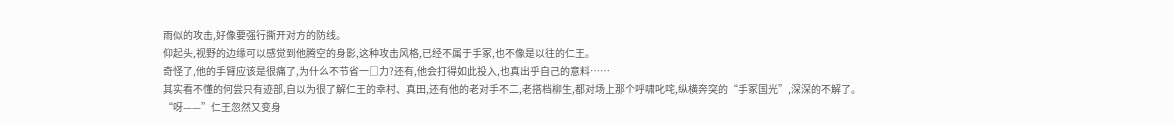雨似的攻击,好像要强行撕开对方的防线。
仰起头,视野的边缘可以感觉到他腾空的身影,这种攻击风格,已经不属于手冢,也不像是以往的仁王。
奇怪了,他的手臂应该是很痛了,为什么不节省一□力?还有,他会打得如此投入,也真出乎自己的意料……
其实看不懂的何尝只有迹部,自以为很了解仁王的幸村、真田,还有他的老对手不二,老搭档柳生,都对场上那个呼啸叱咤,纵横奔突的“手冢国光”,深深的不解了。
“呀——”仁王忽然又变身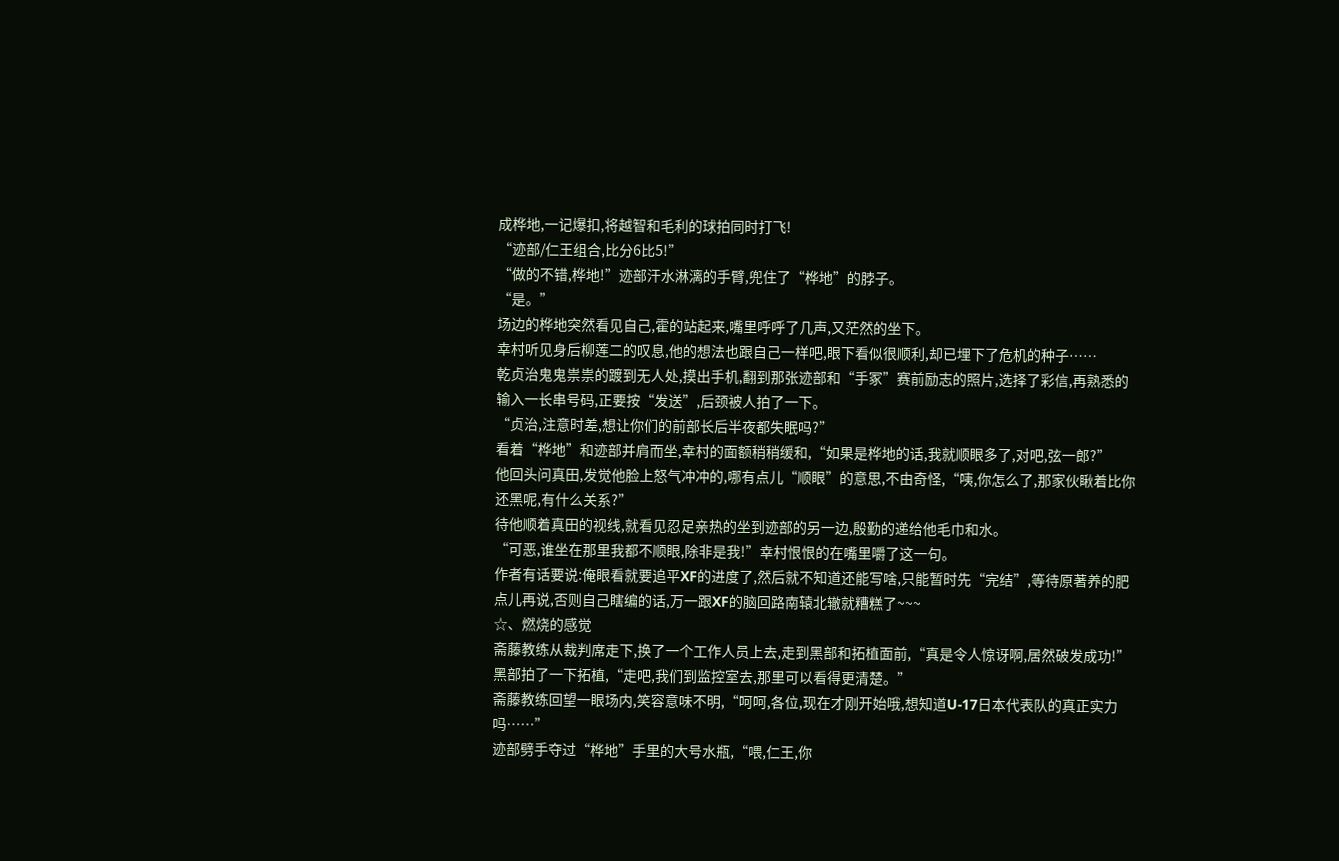成桦地,一记爆扣,将越智和毛利的球拍同时打飞!
“迹部/仁王组合,比分6比5!”
“做的不错,桦地!”迹部汗水淋漓的手臂,兜住了“桦地”的脖子。
“是。”
场边的桦地突然看见自己,霍的站起来,嘴里呼呼了几声,又茫然的坐下。
幸村听见身后柳莲二的叹息,他的想法也跟自己一样吧,眼下看似很顺利,却已埋下了危机的种子……
乾贞治鬼鬼祟祟的踱到无人处,摸出手机,翻到那张迹部和“手冢”赛前励志的照片,选择了彩信,再熟悉的输入一长串号码,正要按“发送”,后颈被人拍了一下。
“贞治,注意时差,想让你们的前部长后半夜都失眠吗?”
看着“桦地”和迹部并肩而坐,幸村的面额稍稍缓和,“如果是桦地的话,我就顺眼多了,对吧,弦一郎?”
他回头问真田,发觉他脸上怒气冲冲的,哪有点儿“顺眼”的意思,不由奇怪,“咦,你怎么了,那家伙瞅着比你还黑呢,有什么关系?”
待他顺着真田的视线,就看见忍足亲热的坐到迹部的另一边,殷勤的递给他毛巾和水。
“可恶,谁坐在那里我都不顺眼,除非是我!”幸村恨恨的在嘴里嚼了这一句。
作者有话要说:俺眼看就要追平XF的进度了,然后就不知道还能写啥,只能暂时先“完结”,等待原著养的肥点儿再说,否则自己瞎编的话,万一跟XF的脑回路南辕北辙就糟糕了~~~
☆、燃烧的感觉
斋藤教练从裁判席走下,换了一个工作人员上去,走到黑部和拓植面前,“真是令人惊讶啊,居然破发成功!”
黑部拍了一下拓植,“走吧,我们到监控室去,那里可以看得更清楚。”
斋藤教练回望一眼场内,笑容意味不明,“呵呵,各位,现在才刚开始哦,想知道U-17日本代表队的真正实力吗……”
迹部劈手夺过“桦地”手里的大号水瓶,“喂,仁王,你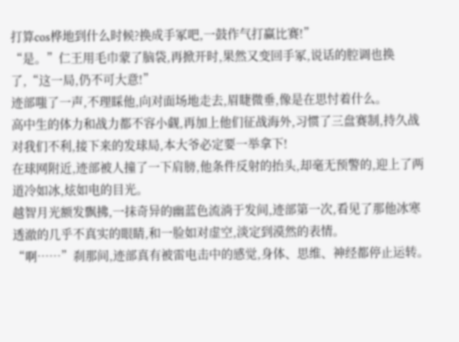打算cos桦地到什么时候?换成手冢吧,一鼓作气打赢比赛!”
“是。”仁王用毛巾蒙了脑袋,再掀开时,果然又变回手冢,说话的腔调也换了,“这一局,仍不可大意!”
迹部嗤了一声,不理睬他,向对面场地走去,眉睫微垂,像是在思忖着什么。
高中生的体力和战力都不容小觑,再加上他们征战海外,习惯了三盘赛制,持久战对我们不利,接下来的发球局,本大爷必定要一举拿下!
在球网附近,迹部被人撞了一下肩膀,他条件反射的抬头,却毫无预警的,迎上了两道冷如冰,炫如电的目光。
越智月光额发飘拂,一抹奇异的幽蓝色流淌于发间,迹部第一次,看见了那他冰寒透澈的几乎不真实的眼睛,和一脸如对虚空,淡定到漠然的表情。
“啊……”刹那间,迹部真有被雷电击中的感觉,身体、思维、神经都停止运转。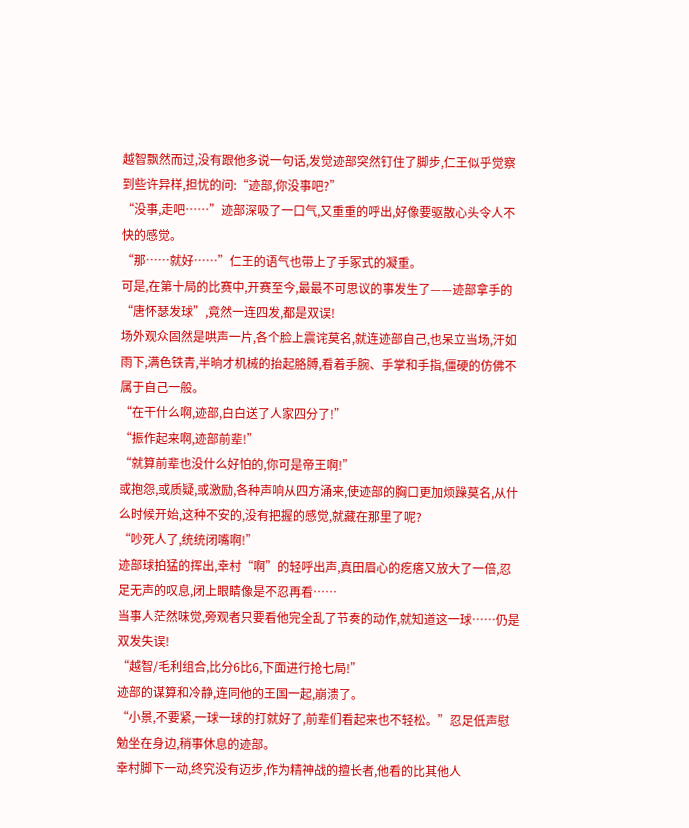越智飘然而过,没有跟他多说一句话,发觉迹部突然钉住了脚步,仁王似乎觉察到些许异样,担忧的问:“迹部,你没事吧?”
“没事,走吧……”迹部深吸了一口气,又重重的呼出,好像要驱散心头令人不快的感觉。
“那……就好……”仁王的语气也带上了手冢式的凝重。
可是,在第十局的比赛中,开赛至今,最最不可思议的事发生了——迹部拿手的“唐怀瑟发球”,竟然一连四发,都是双误!
场外观众固然是哄声一片,各个脸上震诧莫名,就连迹部自己,也呆立当场,汗如雨下,满色铁青,半晌才机械的抬起胳膊,看着手腕、手掌和手指,僵硬的仿佛不属于自己一般。
“在干什么啊,迹部,白白送了人家四分了!”
“振作起来啊,迹部前辈!”
“就算前辈也没什么好怕的,你可是帝王啊!”
或抱怨,或质疑,或激励,各种声响从四方涌来,使迹部的胸口更加烦躁莫名,从什么时候开始,这种不安的,没有把握的感觉,就藏在那里了呢?
“吵死人了,统统闭嘴啊!”
迹部球拍猛的挥出,幸村“啊”的轻呼出声,真田眉心的疙瘩又放大了一倍,忍足无声的叹息,闭上眼睛像是不忍再看……
当事人茫然味觉,旁观者只要看他完全乱了节奏的动作,就知道这一球……仍是双发失误!
“越智/毛利组合,比分6比6,下面进行抢七局!”
迹部的谋算和冷静,连同他的王国一起,崩溃了。
“小景,不要紧,一球一球的打就好了,前辈们看起来也不轻松。”忍足低声慰勉坐在身边,稍事休息的迹部。
幸村脚下一动,终究没有迈步,作为精神战的擅长者,他看的比其他人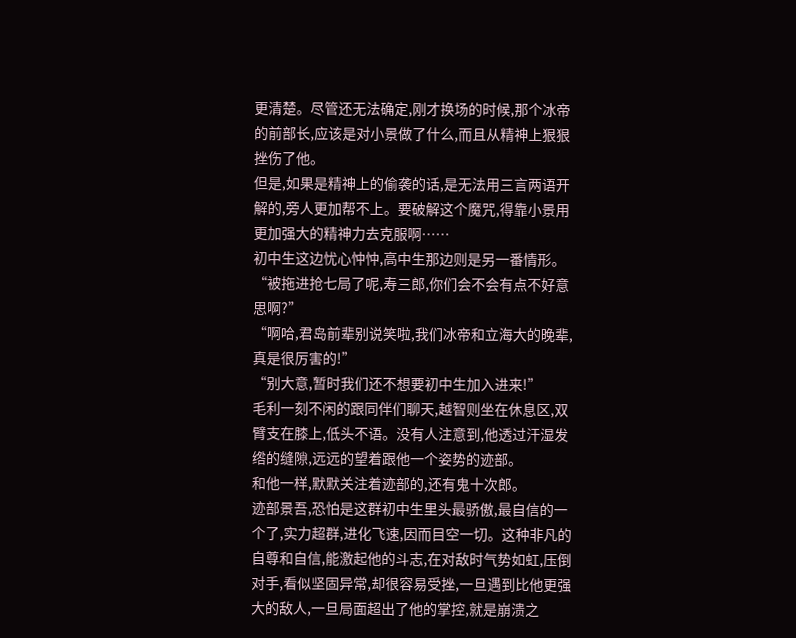更清楚。尽管还无法确定,刚才换场的时候,那个冰帝的前部长,应该是对小景做了什么,而且从精神上狠狠挫伤了他。
但是,如果是精神上的偷袭的话,是无法用三言两语开解的,旁人更加帮不上。要破解这个魔咒,得靠小景用更加强大的精神力去克服啊……
初中生这边忧心忡忡,高中生那边则是另一番情形。
“被拖进抢七局了呢,寿三郎,你们会不会有点不好意思啊?”
“啊哈,君岛前辈别说笑啦,我们冰帝和立海大的晚辈,真是很厉害的!”
“别大意,暂时我们还不想要初中生加入进来!”
毛利一刻不闲的跟同伴们聊天,越智则坐在休息区,双臂支在膝上,低头不语。没有人注意到,他透过汗湿发绺的缝隙,远远的望着跟他一个姿势的迹部。
和他一样,默默关注着迹部的,还有鬼十次郎。
迹部景吾,恐怕是这群初中生里头最骄傲,最自信的一个了,实力超群,进化飞速,因而目空一切。这种非凡的自尊和自信,能激起他的斗志,在对敌时气势如虹,压倒对手,看似坚固异常,却很容易受挫,一旦遇到比他更强大的敌人,一旦局面超出了他的掌控,就是崩溃之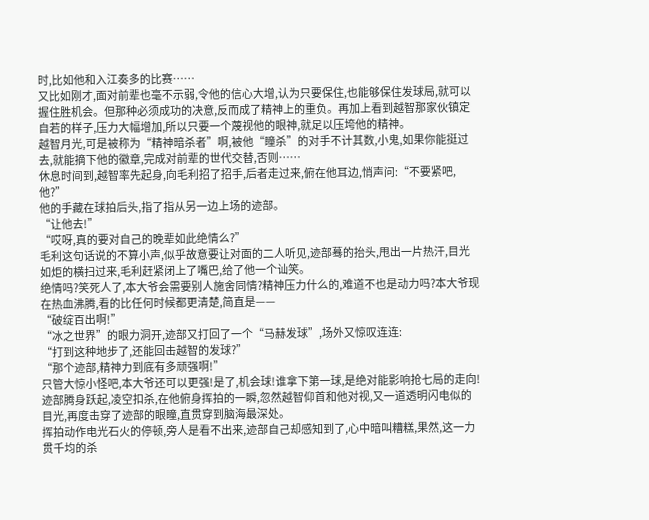时,比如他和入江奏多的比赛……
又比如刚才,面对前辈也毫不示弱,令他的信心大增,认为只要保住,也能够保住发球局,就可以握住胜机会。但那种必须成功的决意,反而成了精神上的重负。再加上看到越智那家伙镇定自若的样子,压力大幅增加,所以只要一个蔑视他的眼神,就足以压垮他的精神。
越智月光,可是被称为“精神暗杀者”啊,被他“瞳杀”的对手不计其数,小鬼,如果你能挺过去,就能摘下他的徽章,完成对前辈的世代交替,否则……
休息时间到,越智率先起身,向毛利招了招手,后者走过来,俯在他耳边,悄声问:“不要紧吧,他?”
他的手藏在球拍后头,指了指从另一边上场的迹部。
“让他去!”
“哎呀,真的要对自己的晚辈如此绝情么?”
毛利这句话说的不算小声,似乎故意要让对面的二人听见,迹部蓦的抬头,甩出一片热汗,目光如炬的横扫过来,毛利赶紧闭上了嘴巴,给了他一个讪笑。
绝情吗?笑死人了,本大爷会需要别人施舍同情?精神压力什么的,难道不也是动力吗?本大爷现在热血沸腾,看的比任何时候都更清楚,简直是——
“破绽百出啊!”
“冰之世界”的眼力洞开,迹部又打回了一个“马赫发球”,场外又惊叹连连:
“打到这种地步了,还能回击越智的发球?”
“那个迹部,精神力到底有多顽强啊!”
只管大惊小怪吧,本大爷还可以更强!是了,机会球!谁拿下第一球,是绝对能影响抢七局的走向!
迹部腾身跃起,凌空扣杀,在他俯身挥拍的一瞬,忽然越智仰首和他对视,又一道透明闪电似的目光,再度击穿了迹部的眼瞳,直贯穿到脑海最深处。
挥拍动作电光石火的停顿,旁人是看不出来,迹部自己却感知到了,心中暗叫糟糕,果然,这一力贯千均的杀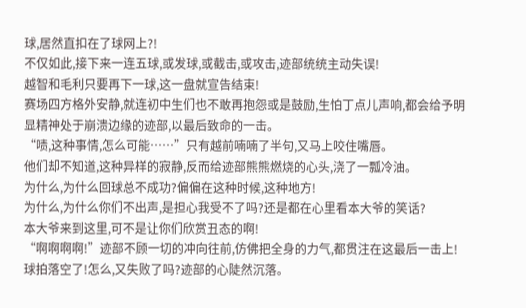球,居然直扣在了球网上?!
不仅如此,接下来一连五球,或发球,或截击,或攻击,迹部统统主动失误!
越智和毛利只要再下一球,这一盘就宣告结束!
赛场四方格外安静,就连初中生们也不敢再抱怨或是鼓励,生怕丁点儿声响,都会给予明显精神处于崩溃边缘的迹部,以最后致命的一击。
“啧,这种事情,怎么可能……”只有越前喃喃了半句,又马上咬住嘴唇。
他们却不知道,这种异样的寂静,反而给迹部熊熊燃烧的心头,浇了一瓢冷油。
为什么,为什么回球总不成功?偏偏在这种时候,这种地方!
为什么,为什么你们不出声,是担心我受不了吗?还是都在心里看本大爷的笑话?
本大爷来到这里,可不是让你们欣赏丑态的啊!
“啊啊啊啊!”迹部不顾一切的冲向往前,仿佛把全身的力气,都贯注在这最后一击上!
球拍落空了!怎么,又失败了吗?迹部的心陡然沉落。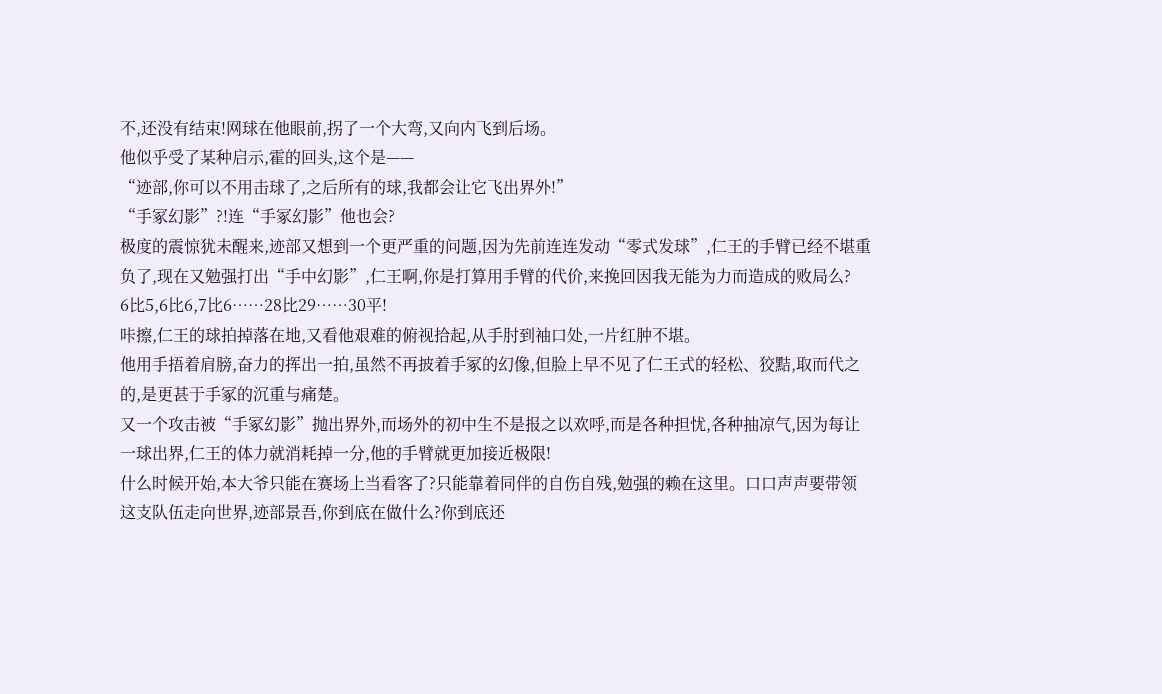不,还没有结束!网球在他眼前,拐了一个大弯,又向内飞到后场。
他似乎受了某种启示,霍的回头,这个是——
“迹部,你可以不用击球了,之后所有的球,我都会让它飞出界外!”
“手冢幻影”?!连“手冢幻影”他也会?
极度的震惊犹未醒来,迹部又想到一个更严重的问题,因为先前连连发动“零式发球”,仁王的手臂已经不堪重负了,现在又勉强打出“手中幻影”,仁王啊,你是打算用手臂的代价,来挽回因我无能为力而造成的败局么?
6比5,6比6,7比6……28比29……30平!
咔擦,仁王的球拍掉落在地,又看他艰难的俯视拾起,从手肘到袖口处,一片红肿不堪。
他用手捂着肩膀,奋力的挥出一拍,虽然不再披着手冢的幻像,但脸上早不见了仁王式的轻松、狡黠,取而代之的,是更甚于手冢的沉重与痛楚。
又一个攻击被“手冢幻影”抛出界外,而场外的初中生不是报之以欢呼,而是各种担忧,各种抽凉气,因为每让一球出界,仁王的体力就消耗掉一分,他的手臂就更加接近极限!
什么时候开始,本大爷只能在赛场上当看客了?只能靠着同伴的自伤自残,勉强的赖在这里。口口声声要带领这支队伍走向世界,迹部景吾,你到底在做什么?你到底还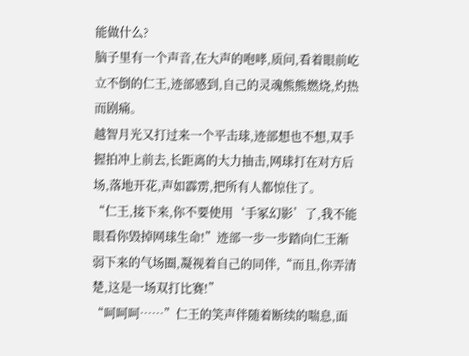能做什么?
脑子里有一个声音,在大声的咆哮,质问,看着眼前屹立不倒的仁王,迹部感到,自己的灵魂熊熊燃烧,灼热而剧痛。
越智月光又打过来一个平击球,迹部想也不想,双手握拍冲上前去,长距离的大力抽击,网球打在对方后场,落地开花,声如霹雳,把所有人都惊住了。
“仁王,接下来,你不要使用‘手冢幻影’了,我不能眼看你毁掉网球生命!”迹部一步一步踏向仁王渐弱下来的气场圈,凝视着自己的同伴,“而且,你弄清楚,这是一场双打比赛!”
“呵呵呵……”仁王的笑声伴随着断续的喘息,面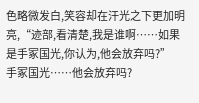色略微发白,笑容却在汗光之下更加明亮,“迹部,看清楚,我是谁啊……如果是手冢国光,你认为,他会放弃吗?”
手冢国光……他会放弃吗?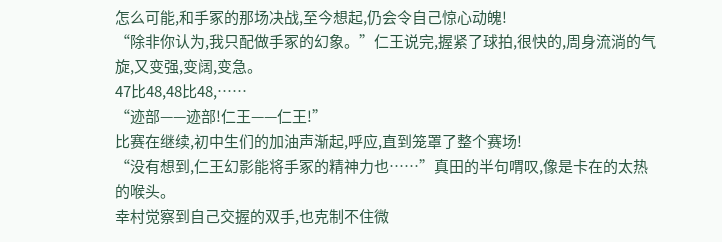怎么可能,和手冢的那场决战,至今想起,仍会令自己惊心动魄!
“除非你认为,我只配做手冢的幻象。”仁王说完,握紧了球拍,很快的,周身流淌的气旋,又变强,变阔,变急。
47比48,48比48,……
“迹部——迹部!仁王——仁王!”
比赛在继续,初中生们的加油声渐起,呼应,直到笼罩了整个赛场!
“没有想到,仁王幻影能将手冢的精神力也……”真田的半句喟叹,像是卡在的太热的喉头。
幸村觉察到自己交握的双手,也克制不住微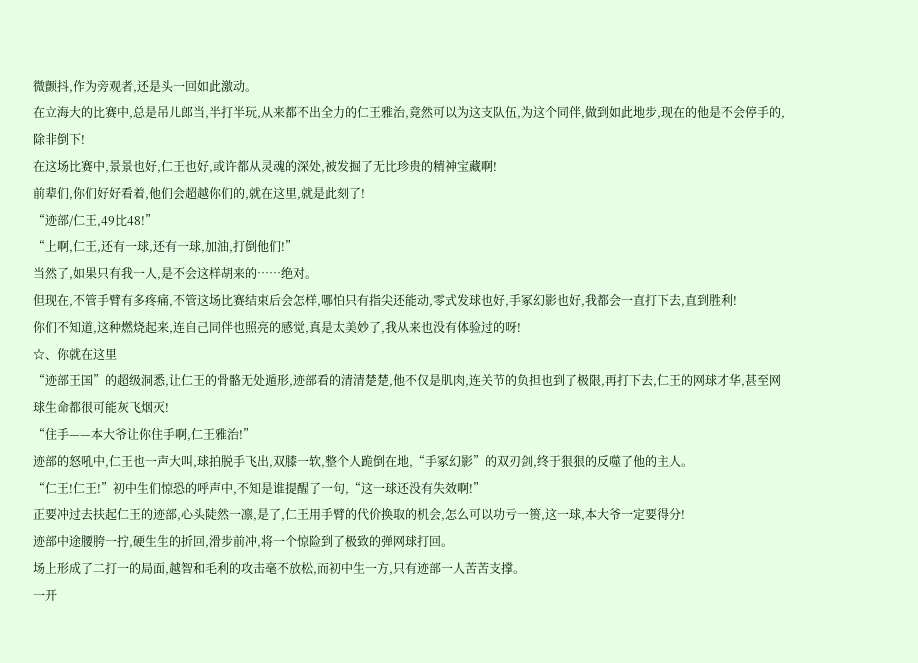微颤抖,作为旁观者,还是头一回如此激动。
在立海大的比赛中,总是吊儿郎当,半打半玩,从来都不出全力的仁王雅治,竟然可以为这支队伍,为这个同伴,做到如此地步,现在的他是不会停手的,除非倒下!
在这场比赛中,景景也好,仁王也好,或许都从灵魂的深处,被发掘了无比珍贵的精神宝藏啊!
前辈们,你们好好看着,他们会超越你们的,就在这里,就是此刻了!
“迹部/仁王,49比48!”
“上啊,仁王,还有一球,还有一球,加油,打倒他们!”
当然了,如果只有我一人,是不会这样胡来的……绝对。
但现在,不管手臂有多疼痛,不管这场比赛结束后会怎样,哪怕只有指尖还能动,零式发球也好,手冢幻影也好,我都会一直打下去,直到胜利!
你们不知道,这种燃烧起来,连自己同伴也照亮的感觉,真是太美妙了,我从来也没有体验过的呀!
☆、你就在这里
“迹部王国”的超级洞悉,让仁王的骨骼无处遁形,迹部看的清清楚楚,他不仅是肌肉,连关节的负担也到了极限,再打下去,仁王的网球才华,甚至网球生命都很可能灰飞烟灭!
“住手——本大爷让你住手啊,仁王雅治!”
迹部的怒吼中,仁王也一声大叫,球拍脱手飞出,双膝一软,整个人跪倒在地,“手冢幻影”的双刃剑,终于狠狠的反噬了他的主人。
“仁王!仁王!”初中生们惊恐的呼声中,不知是谁提醒了一句,“这一球还没有失效啊!”
正要冲过去扶起仁王的迹部,心头陡然一凛,是了,仁王用手臂的代价换取的机会,怎么可以功亏一篑,这一球,本大爷一定要得分!
迹部中途腰胯一拧,硬生生的折回,滑步前冲,将一个惊险到了极致的弹网球打回。
场上形成了二打一的局面,越智和毛利的攻击毫不放松,而初中生一方,只有迹部一人苦苦支撑。
一开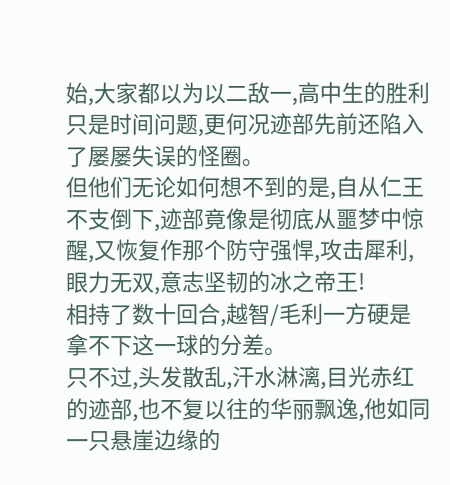始,大家都以为以二敌一,高中生的胜利只是时间问题,更何况迹部先前还陷入了屡屡失误的怪圈。
但他们无论如何想不到的是,自从仁王不支倒下,迹部竟像是彻底从噩梦中惊醒,又恢复作那个防守强悍,攻击犀利,眼力无双,意志坚韧的冰之帝王!
相持了数十回合,越智/毛利一方硬是拿不下这一球的分差。
只不过,头发散乱,汗水淋漓,目光赤红的迹部,也不复以往的华丽飘逸,他如同一只悬崖边缘的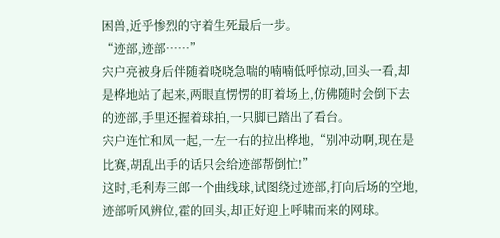困兽,近乎惨烈的守着生死最后一步。
“迹部,迹部……”
宍户亮被身后伴随着哓哓急喘的喃喃低呼惊动,回头一看,却是桦地站了起来,两眼直愣愣的盯着场上,仿佛随时会倒下去的迹部,手里还握着球拍,一只脚已踏出了看台。
宍户连忙和凤一起,一左一右的拉出桦地,“别冲动啊,现在是比赛,胡乱出手的话只会给迹部帮倒忙!”
这时,毛利寿三郎一个曲线球,试图绕过迹部,打向后场的空地,迹部听风辨位,霍的回头,却正好迎上呼啸而来的网球。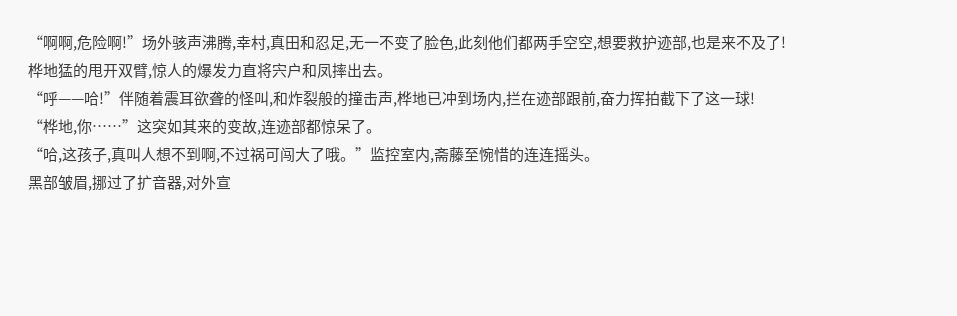“啊啊,危险啊!”场外骇声沸腾,幸村,真田和忍足,无一不变了脸色,此刻他们都两手空空,想要救护迹部,也是来不及了!
桦地猛的甩开双臂,惊人的爆发力直将宍户和凤摔出去。
“呼——哈!”伴随着震耳欲聋的怪叫,和炸裂般的撞击声,桦地已冲到场内,拦在迹部跟前,奋力挥拍截下了这一球!
“桦地,你……”这突如其来的变故,连迹部都惊呆了。
“哈,这孩子,真叫人想不到啊,不过祸可闯大了哦。”监控室内,斋藤至惋惜的连连摇头。
黑部皱眉,挪过了扩音器,对外宣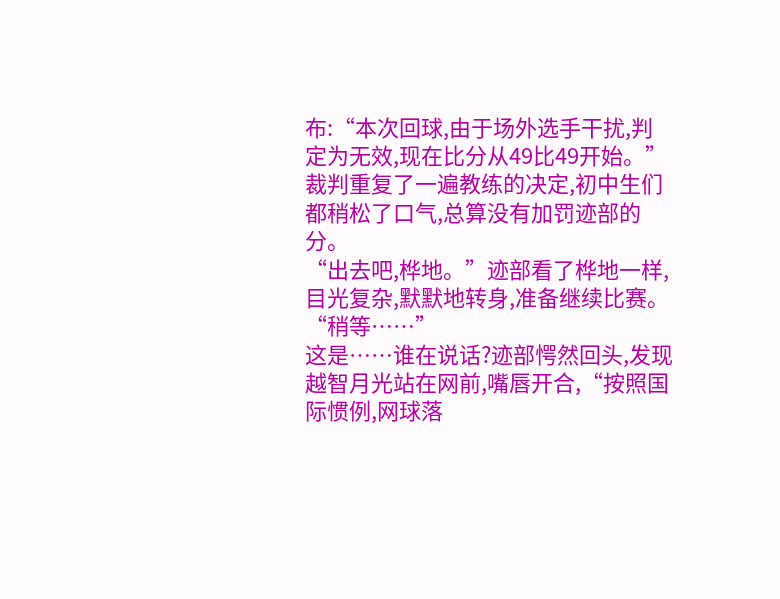布:“本次回球,由于场外选手干扰,判定为无效,现在比分从49比49开始。”
裁判重复了一遍教练的决定,初中生们都稍松了口气,总算没有加罚迹部的分。
“出去吧,桦地。”迹部看了桦地一样,目光复杂,默默地转身,准备继续比赛。
“稍等……”
这是……谁在说话?迹部愕然回头,发现越智月光站在网前,嘴唇开合,“按照国际惯例,网球落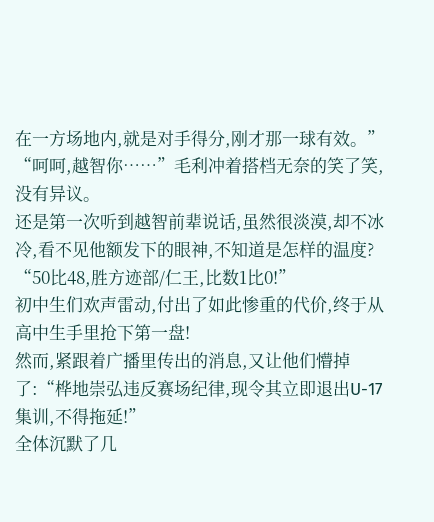在一方场地内,就是对手得分,刚才那一球有效。”
“呵呵,越智你……”毛利冲着搭档无奈的笑了笑,没有异议。
还是第一次听到越智前辈说话,虽然很淡漠,却不冰冷,看不见他额发下的眼神,不知道是怎样的温度?
“50比48,胜方迹部/仁王,比数1比0!”
初中生们欢声雷动,付出了如此惨重的代价,终于从高中生手里抢下第一盘!
然而,紧跟着广播里传出的消息,又让他们懵掉了:“桦地崇弘违反赛场纪律,现令其立即退出U-17集训,不得拖延!”
全体沉默了几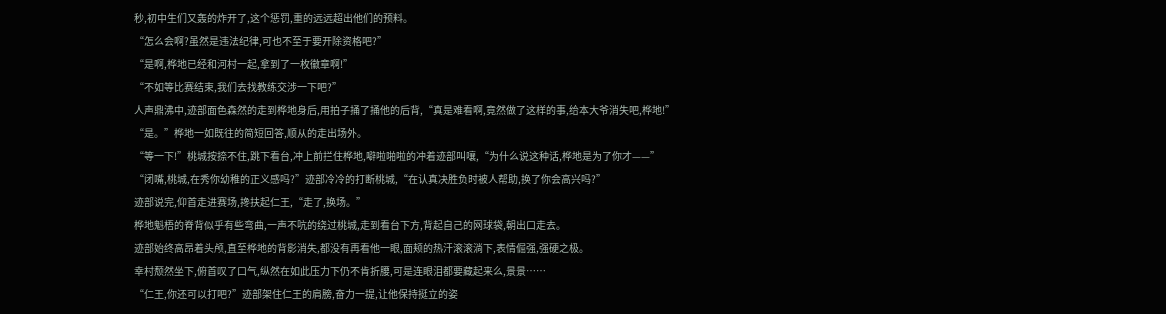秒,初中生们又轰的炸开了,这个惩罚,重的远远超出他们的预料。
“怎么会啊?虽然是违法纪律,可也不至于要开除资格吧?”
“是啊,桦地已经和河村一起,拿到了一枚徽章啊!”
“不如等比赛结束,我们去找教练交涉一下吧?”
人声鼎沸中,迹部面色森然的走到桦地身后,用拍子捅了捅他的后背,“真是难看啊,竟然做了这样的事,给本大爷消失吧,桦地!”
“是。”桦地一如既往的简短回答,顺从的走出场外。
“等一下!”桃城按捺不住,跳下看台,冲上前拦住桦地,噼啦啪啦的冲着迹部叫嚷,“为什么说这种话,桦地是为了你才——”
“闭嘴,桃城,在秀你幼稚的正义感吗?”迹部冷冷的打断桃城,“在认真决胜负时被人帮助,换了你会高兴吗?”
迹部说完,仰首走进赛场,搀扶起仁王,“走了,换场。”
桦地魁梧的脊背似乎有些弯曲,一声不吭的绕过桃城,走到看台下方,背起自己的网球袋,朝出口走去。
迹部始终高昂着头颅,直至桦地的背影消失,都没有再看他一眼,面颊的热汗滚滚淌下,表情倔强,强硬之极。
幸村颓然坐下,俯首叹了口气,纵然在如此压力下仍不肯折腰,可是连眼泪都要藏起来么,景景……
“仁王,你还可以打吧?”迹部架住仁王的肩膀,奋力一提,让他保持挺立的姿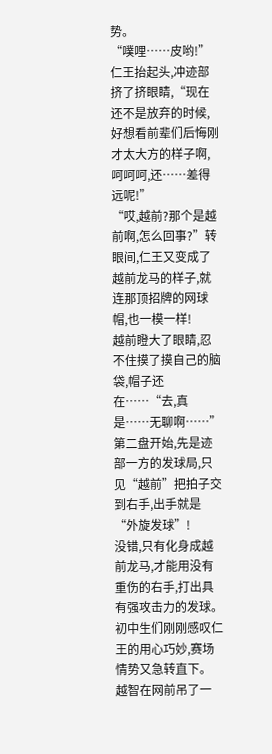势。
“噗哩……皮哟!”仁王抬起头,冲迹部挤了挤眼睛,“现在还不是放弃的时候,好想看前辈们后悔刚才太大方的样子啊,呵呵呵,还……差得远呢!”
“哎,越前?那个是越前啊,怎么回事?”转眼间,仁王又变成了越前龙马的样子,就连那顶招牌的网球帽,也一模一样!
越前瞪大了眼睛,忍不住摸了摸自己的脑袋,帽子还在……“去,真是……无聊啊……”
第二盘开始,先是迹部一方的发球局,只见“越前”把拍子交到右手,出手就是“外旋发球”!
没错,只有化身成越前龙马,才能用没有重伤的右手,打出具有强攻击力的发球。
初中生们刚刚感叹仁王的用心巧妙,赛场情势又急转直下。
越智在网前吊了一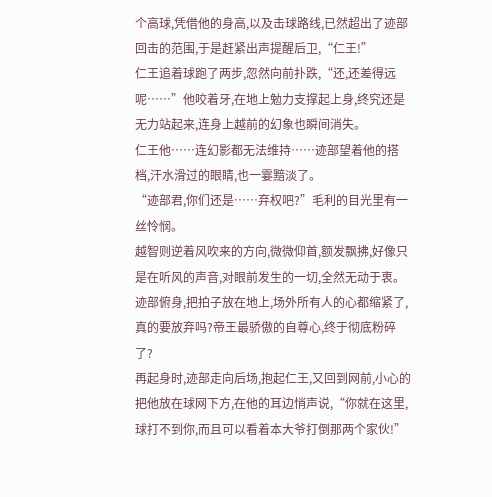个高球,凭借他的身高,以及击球路线,已然超出了迹部回击的范围,于是赶紧出声提醒后卫,“仁王!”
仁王追着球跑了两步,忽然向前扑跌,“还,还差得远呢……”他咬着牙,在地上勉力支撑起上身,终究还是无力站起来,连身上越前的幻象也瞬间消失。
仁王他……连幻影都无法维持……迹部望着他的搭档,汗水滑过的眼睛,也一霎黯淡了。
“迹部君,你们还是……弃权吧?”毛利的目光里有一丝怜悯。
越智则逆着风吹来的方向,微微仰首,额发飘拂,好像只是在听风的声音,对眼前发生的一切,全然无动于衷。
迹部俯身,把拍子放在地上,场外所有人的心都缩紧了,真的要放弃吗?帝王最骄傲的自尊心,终于彻底粉碎了?
再起身时,迹部走向后场,抱起仁王,又回到网前,小心的把他放在球网下方,在他的耳边悄声说,“你就在这里,球打不到你,而且可以看着本大爷打倒那两个家伙!”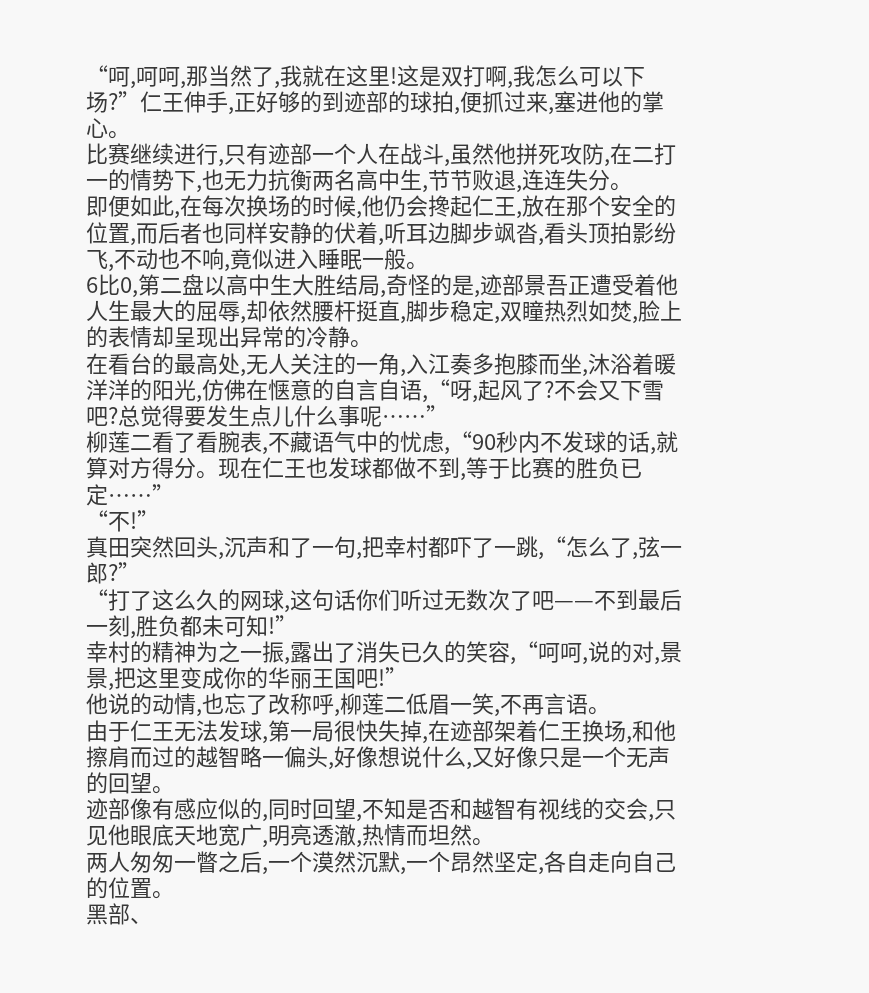“呵,呵呵,那当然了,我就在这里!这是双打啊,我怎么可以下场?”仁王伸手,正好够的到迹部的球拍,便抓过来,塞进他的掌心。
比赛继续进行,只有迹部一个人在战斗,虽然他拼死攻防,在二打一的情势下,也无力抗衡两名高中生,节节败退,连连失分。
即便如此,在每次换场的时候,他仍会搀起仁王,放在那个安全的位置,而后者也同样安静的伏着,听耳边脚步飒沓,看头顶拍影纷飞,不动也不响,竟似进入睡眠一般。
6比0,第二盘以高中生大胜结局,奇怪的是,迹部景吾正遭受着他人生最大的屈辱,却依然腰杆挺直,脚步稳定,双瞳热烈如焚,脸上的表情却呈现出异常的冷静。
在看台的最高处,无人关注的一角,入江奏多抱膝而坐,沐浴着暖洋洋的阳光,仿佛在惬意的自言自语,“呀,起风了?不会又下雪吧?总觉得要发生点儿什么事呢……”
柳莲二看了看腕表,不藏语气中的忧虑,“90秒内不发球的话,就算对方得分。现在仁王也发球都做不到,等于比赛的胜负已定……”
“不!”
真田突然回头,沉声和了一句,把幸村都吓了一跳,“怎么了,弦一郎?”
“打了这么久的网球,这句话你们听过无数次了吧——不到最后一刻,胜负都未可知!”
幸村的精神为之一振,露出了消失已久的笑容,“呵呵,说的对,景景,把这里变成你的华丽王国吧!”
他说的动情,也忘了改称呼,柳莲二低眉一笑,不再言语。
由于仁王无法发球,第一局很快失掉,在迹部架着仁王换场,和他擦肩而过的越智略一偏头,好像想说什么,又好像只是一个无声的回望。
迹部像有感应似的,同时回望,不知是否和越智有视线的交会,只见他眼底天地宽广,明亮透澈,热情而坦然。
两人匆匆一瞥之后,一个漠然沉默,一个昂然坚定,各自走向自己的位置。
黑部、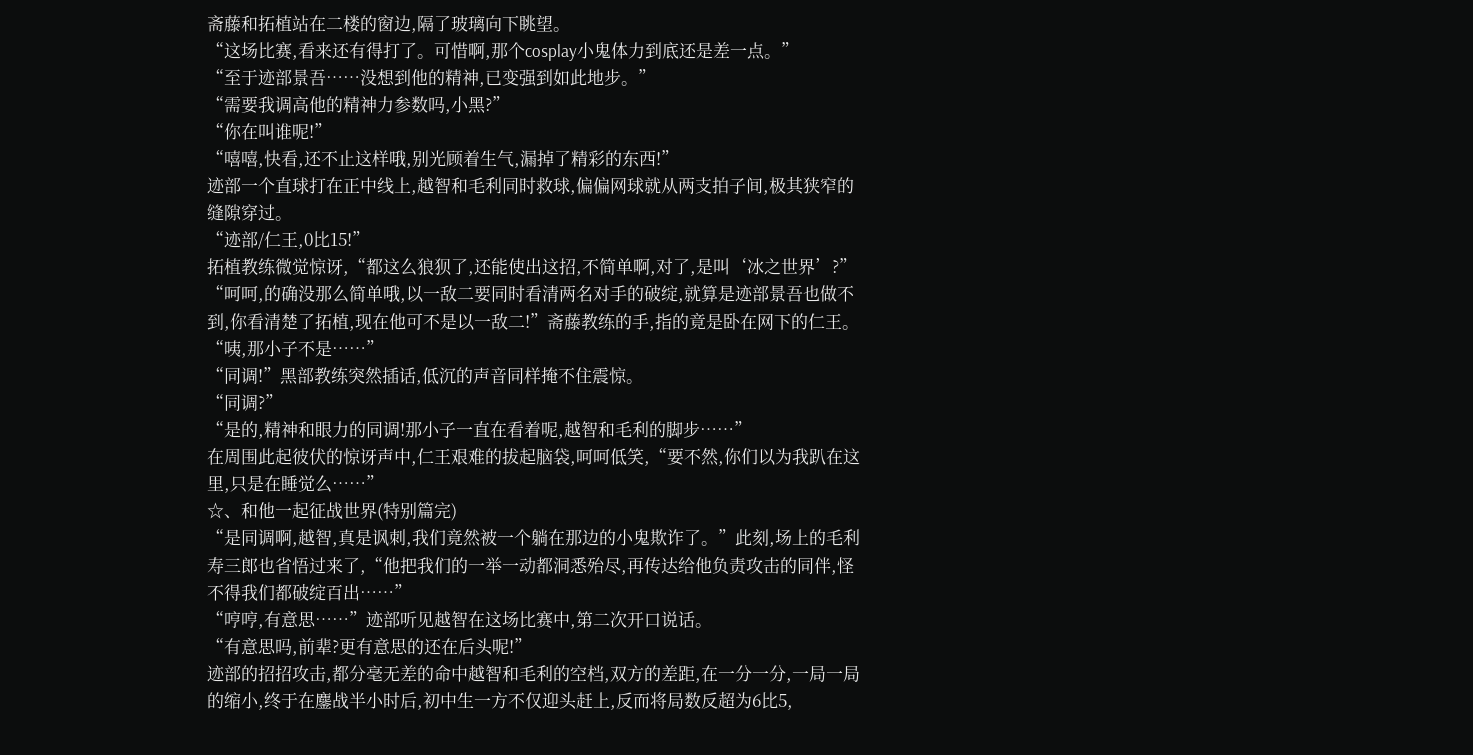斋藤和拓植站在二楼的窗边,隔了玻璃向下眺望。
“这场比赛,看来还有得打了。可惜啊,那个cosplay小鬼体力到底还是差一点。”
“至于迹部景吾……没想到他的精神,已变强到如此地步。”
“需要我调高他的精神力参数吗,小黑?”
“你在叫谁呢!”
“嘻嘻,快看,还不止这样哦,别光顾着生气,漏掉了精彩的东西!”
迹部一个直球打在正中线上,越智和毛利同时救球,偏偏网球就从两支拍子间,极其狭窄的缝隙穿过。
“迹部/仁王,0比15!”
拓植教练微觉惊讶,“都这么狼狈了,还能使出这招,不简单啊,对了,是叫‘冰之世界’?”
“呵呵,的确没那么简单哦,以一敌二要同时看清两名对手的破绽,就算是迹部景吾也做不到,你看清楚了拓植,现在他可不是以一敌二!”斋藤教练的手,指的竟是卧在网下的仁王。
“咦,那小子不是……”
“同调!”黑部教练突然插话,低沉的声音同样掩不住震惊。
“同调?”
“是的,精神和眼力的同调!那小子一直在看着呢,越智和毛利的脚步……”
在周围此起彼伏的惊讶声中,仁王艰难的拔起脑袋,呵呵低笑,“要不然,你们以为我趴在这里,只是在睡觉么……”
☆、和他一起征战世界(特别篇完)
“是同调啊,越智,真是讽刺,我们竟然被一个躺在那边的小鬼欺诈了。”此刻,场上的毛利寿三郎也省悟过来了,“他把我们的一举一动都洞悉殆尽,再传达给他负责攻击的同伴,怪不得我们都破绽百出……”
“哼哼,有意思……”迹部听见越智在这场比赛中,第二次开口说话。
“有意思吗,前辈?更有意思的还在后头呢!”
迹部的招招攻击,都分毫无差的命中越智和毛利的空档,双方的差距,在一分一分,一局一局的缩小,终于在鏖战半小时后,初中生一方不仅迎头赶上,反而将局数反超为6比5,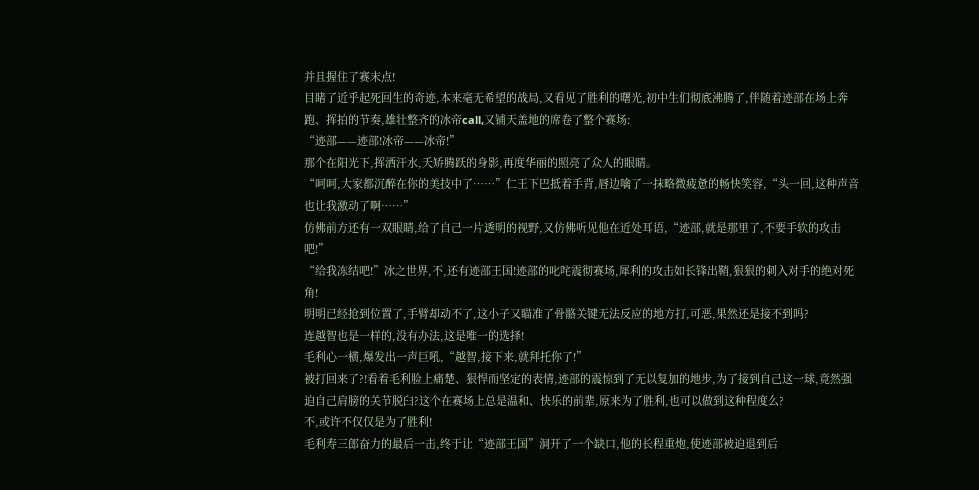并且握住了赛末点!
目睹了近乎起死回生的奇迹,本来毫无希望的战局,又看见了胜利的曙光,初中生们彻底沸腾了,伴随着迹部在场上奔跑、挥拍的节奏,雄壮整齐的冰帝call,又铺天盖地的席卷了整个赛场:
“迹部——迹部!冰帝——冰帝!”
那个在阳光下,挥洒汗水,夭矫腾跃的身影,再度华丽的照亮了众人的眼睛。
“呵呵,大家都沉醉在你的美技中了……”仁王下巴抵着手背,唇边噙了一抹略微疲惫的畅快笑容,“头一回,这种声音也让我激动了啊……”
仿佛前方还有一双眼睛,给了自己一片透明的视野,又仿佛听见他在近处耳语,“迹部,就是那里了,不要手软的攻击吧!”
“给我冻结吧!”冰之世界,不,还有迹部王国!迹部的叱咤震彻赛场,犀利的攻击如长锋出鞘,狠狠的刺入对手的绝对死角!
明明已经抢到位置了,手臂却动不了,这小子又瞄准了骨骼关键无法反应的地方打,可恶,果然还是接不到吗?
连越智也是一样的,没有办法,这是唯一的选择!
毛利心一横,爆发出一声巨吼,“越智,接下来,就拜托你了!”
被打回来了?!看着毛利脸上痛楚、狠悍而坚定的表情,迹部的震惊到了无以复加的地步,为了接到自己这一球,竟然强迫自己肩膀的关节脱臼?这个在赛场上总是温和、快乐的前辈,原来为了胜利,也可以做到这种程度么?
不,或许不仅仅是为了胜利!
毛利寿三郎奋力的最后一击,终于让“迹部王国”洞开了一个缺口,他的长程重炮,使迹部被迫退到后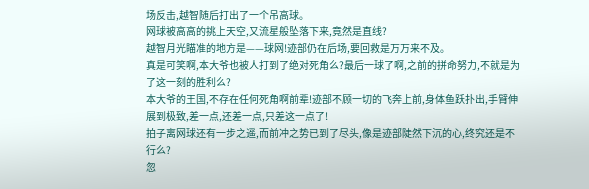场反击,越智随后打出了一个吊高球。
网球被高高的挑上天空,又流星般坠落下来,竟然是直线?
越智月光瞄准的地方是——球网!迹部仍在后场,要回救是万万来不及。
真是可笑啊,本大爷也被人打到了绝对死角么?最后一球了啊,之前的拼命努力,不就是为了这一刻的胜利么?
本大爷的王国,不存在任何死角啊前辈!迹部不顾一切的飞奔上前,身体鱼跃扑出,手臂伸展到极致,差一点,还差一点,只差这一点了!
拍子离网球还有一步之遥,而前冲之势已到了尽头,像是迹部陡然下沉的心,终究还是不行么?
忽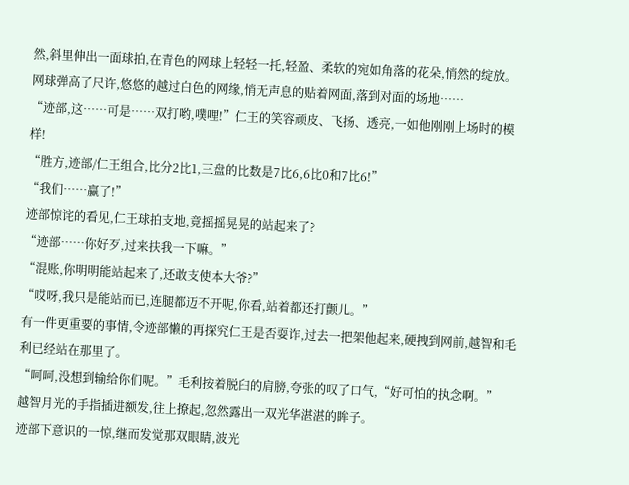然,斜里伸出一面球拍,在青色的网球上轻轻一托,轻盈、柔软的宛如角落的花朵,悄然的绽放。
网球弹高了尺许,悠悠的越过白色的网缘,悄无声息的贴着网面,落到对面的场地……
“迹部,这……可是……双打哟,噗哩!”仁王的笑容顽皮、飞扬、透亮,一如他刚刚上场时的模样!
“胜方,迹部/仁王组合,比分2比1,三盘的比数是7比6,6比0和7比6!”
“我们……赢了!”
迹部惊诧的看见,仁王球拍支地,竟摇摇晃晃的站起来了?
“迹部……你好歹,过来扶我一下嘛。”
“混账,你明明能站起来了,还敢支使本大爷?”
“哎呀,我只是能站而已,连腿都迈不开呢,你看,站着都还打颤儿。”
有一件更重要的事情,令迹部懒的再探究仁王是否耍诈,过去一把架他起来,硬拽到网前,越智和毛利已经站在那里了。
“呵呵,没想到输给你们呢。”毛利按着脱臼的肩膀,夸张的叹了口气,“好可怕的执念啊。”
越智月光的手指插进额发,往上撩起,忽然露出一双光华湛湛的眸子。
迹部下意识的一惊,继而发觉那双眼睛,波光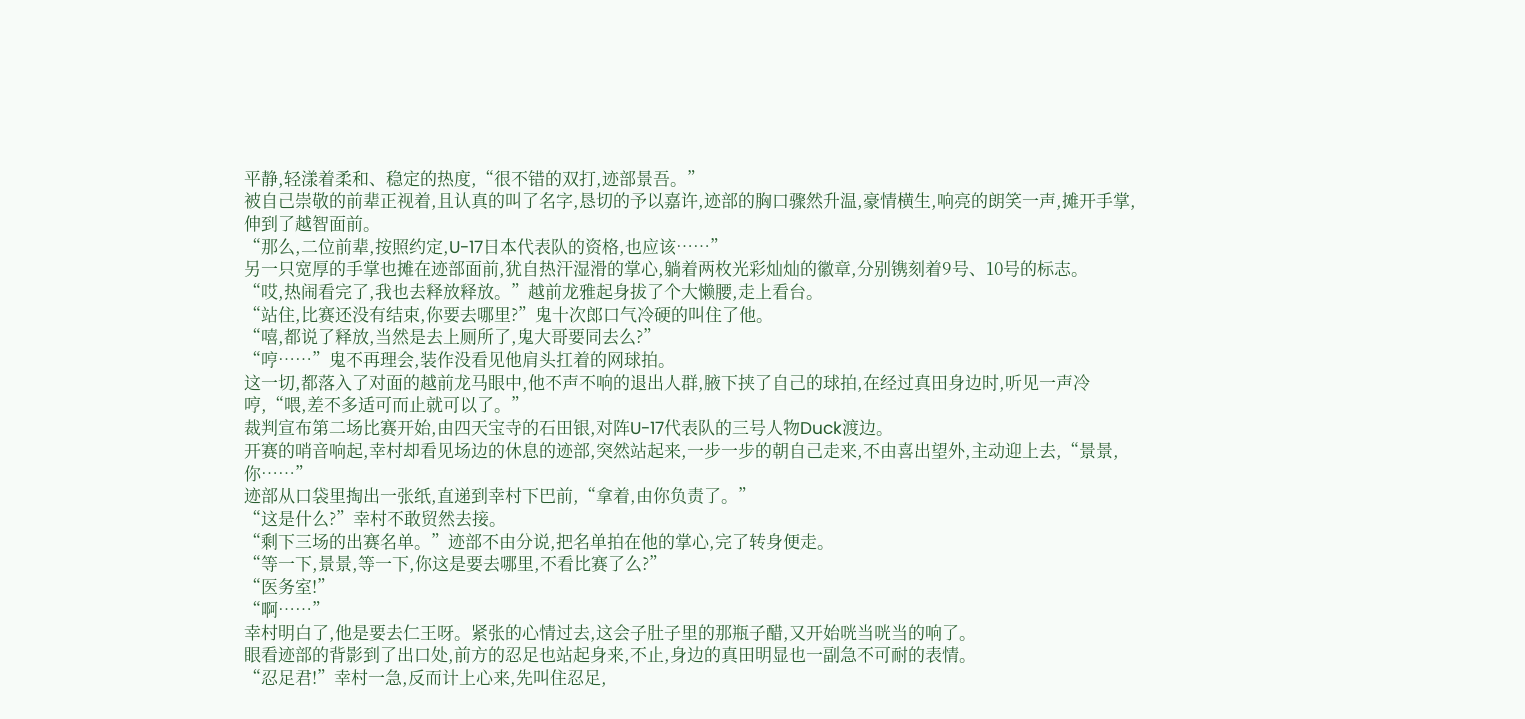平静,轻漾着柔和、稳定的热度,“很不错的双打,迹部景吾。”
被自己崇敬的前辈正视着,且认真的叫了名字,恳切的予以嘉许,迹部的胸口骤然升温,豪情横生,响亮的朗笑一声,摊开手掌,伸到了越智面前。
“那么,二位前辈,按照约定,U-17日本代表队的资格,也应该……”
另一只宽厚的手掌也摊在迹部面前,犹自热汗湿滑的掌心,躺着两枚光彩灿灿的徽章,分别镌刻着9号、10号的标志。
“哎,热闹看完了,我也去释放释放。”越前龙雅起身拔了个大懒腰,走上看台。
“站住,比赛还没有结束,你要去哪里?”鬼十次郎口气冷硬的叫住了他。
“嘻,都说了释放,当然是去上厕所了,鬼大哥要同去么?”
“哼……”鬼不再理会,装作没看见他肩头扛着的网球拍。
这一切,都落入了对面的越前龙马眼中,他不声不响的退出人群,腋下挟了自己的球拍,在经过真田身边时,听见一声冷哼,“喂,差不多适可而止就可以了。”
裁判宣布第二场比赛开始,由四天宝寺的石田银,对阵U-17代表队的三号人物Duck渡边。
开赛的哨音响起,幸村却看见场边的休息的迹部,突然站起来,一步一步的朝自己走来,不由喜出望外,主动迎上去,“景景,你……”
迹部从口袋里掏出一张纸,直递到幸村下巴前,“拿着,由你负责了。”
“这是什么?”幸村不敢贸然去接。
“剩下三场的出赛名单。”迹部不由分说,把名单拍在他的掌心,完了转身便走。
“等一下,景景,等一下,你这是要去哪里,不看比赛了么?”
“医务室!”
“啊……”
幸村明白了,他是要去仁王呀。紧张的心情过去,这会子肚子里的那瓶子醋,又开始咣当咣当的响了。
眼看迹部的背影到了出口处,前方的忍足也站起身来,不止,身边的真田明显也一副急不可耐的表情。
“忍足君!”幸村一急,反而计上心来,先叫住忍足,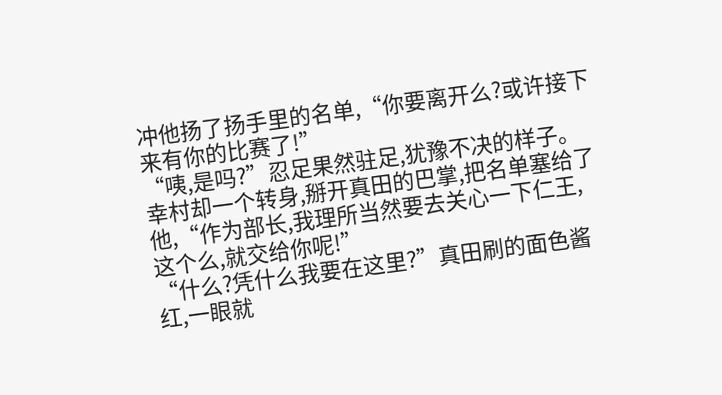冲他扬了扬手里的名单,“你要离开么?或许接下来有你的比赛了!”
“咦,是吗?”忍足果然驻足,犹豫不决的样子。
幸村却一个转身,掰开真田的巴掌,把名单塞给了他,“作为部长,我理所当然要去关心一下仁王,这个么,就交给你呢!”
“什么?凭什么我要在这里?”真田刷的面色酱红,一眼就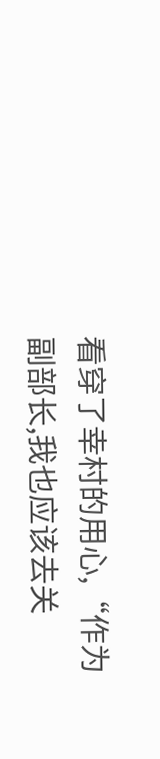看穿了幸村的用心,“作为副部长,我也应该去关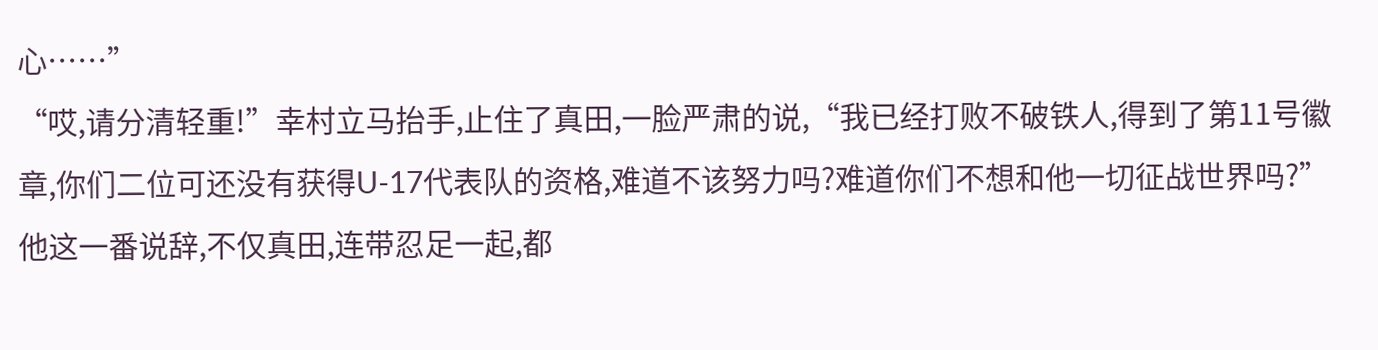心……”
“哎,请分清轻重!”幸村立马抬手,止住了真田,一脸严肃的说,“我已经打败不破铁人,得到了第11号徽章,你们二位可还没有获得U-17代表队的资格,难道不该努力吗?难道你们不想和他一切征战世界吗?”
他这一番说辞,不仅真田,连带忍足一起,都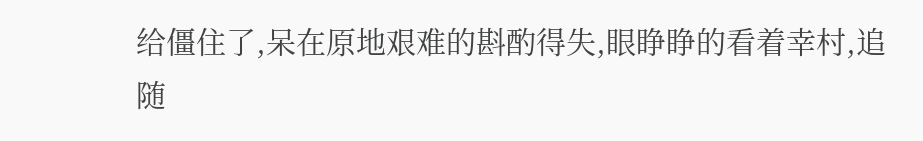给僵住了,呆在原地艰难的斟酌得失,眼睁睁的看着幸村,追随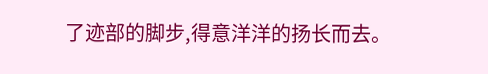了迹部的脚步,得意洋洋的扬长而去。